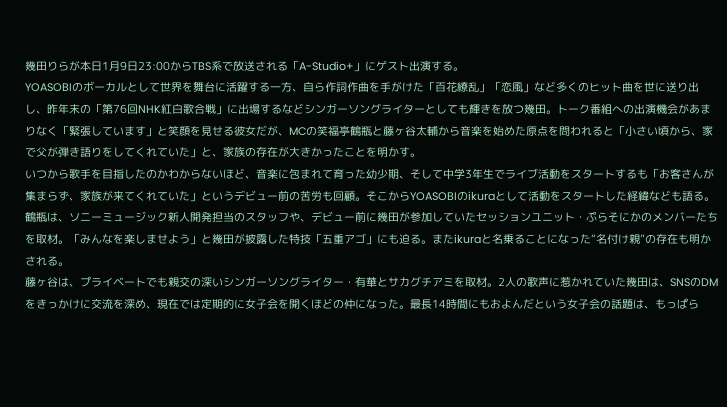幾田りらが本日1月9日23:00からTBS系で放送される「A-Studio+」にゲスト出演する。
YOASOBIのボーカルとして世界を舞台に活躍する一方、自ら作詞作曲を手がけた「百花繚乱」「恋風」など多くのヒット曲を世に送り出し、昨年末の「第76回NHK紅白歌合戦」に出場するなどシンガーソングライターとしても輝きを放つ幾田。トーク番組への出演機会があまりなく「緊張しています」と笑顔を見せる彼女だが、MCの笑福亭鶴瓶と藤ヶ谷太輔から音楽を始めた原点を問われると「小さい頃から、家で父が弾き語りをしてくれていた」と、家族の存在が大きかったことを明かす。
いつから歌手を目指したのかわからないほど、音楽に包まれて育った幼少期、そして中学3年生でライブ活動をスタートするも「お客さんが集まらず、家族が来てくれていた」というデビュー前の苦労も回顧。そこからYOASOBIのikuraとして活動をスタートした経緯なども語る。
鶴瓶は、ソニーミュージック新人開発担当のスタッフや、デビュー前に幾田が参加していたセッションユニット・ぷらそにかのメンバーたちを取材。「みんなを楽しませよう」と幾田が披露した特技「五重アゴ」にも迫る。またikuraと名乗ることになった“名付け親”の存在も明かされる。
藤ヶ谷は、プライベートでも親交の深いシンガーソングライター・有華とサカグチアミを取材。2人の歌声に惹かれていた幾田は、SNSのDMをきっかけに交流を深め、現在では定期的に女子会を開くほどの仲になった。最長14時間にもおよんだという女子会の話題は、もっぱら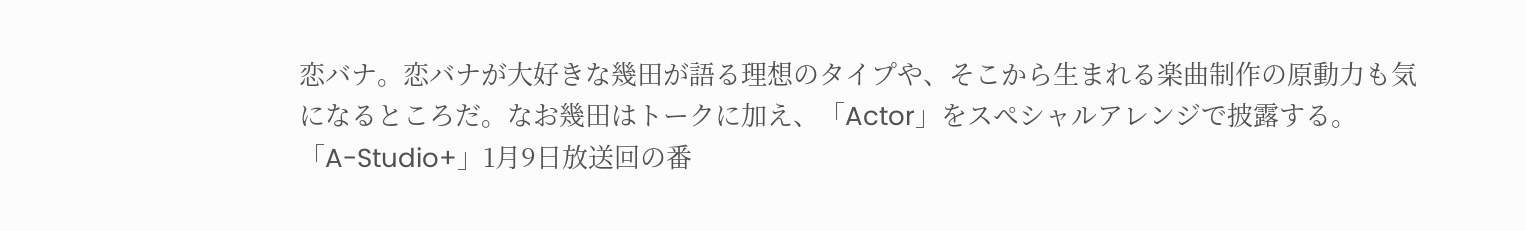恋バナ。恋バナが大好きな幾田が語る理想のタイプや、そこから生まれる楽曲制作の原動力も気になるところだ。なお幾田はトークに加え、「Actor」をスペシャルアレンジで披露する。
「A-Studio+」1月9日放送回の番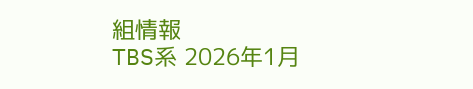組情報
TBS系 2026年1月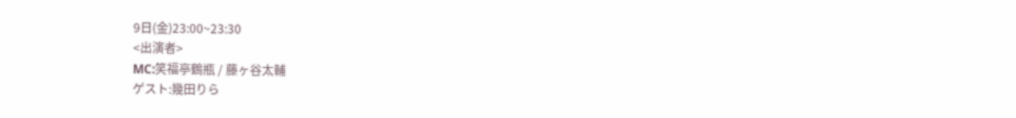9日(金)23:00~23:30
<出演者>
MC:笑福亭鶴瓶 / 藤ヶ谷太輔
ゲスト:幾田りら